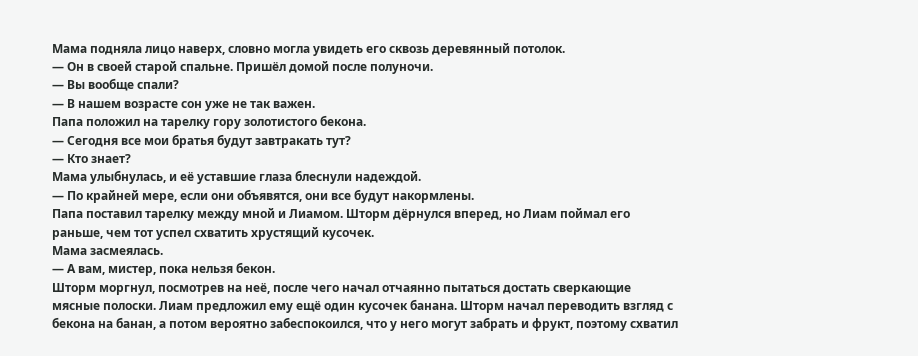Мама подняла лицо наверх, словно могла увидеть его сквозь деревянный потолок.
— Он в своей старой спальне. Пришёл домой после полуночи.
— Вы вообще спали?
— В нашем возрасте сон уже не так важен.
Папа положил на тарелку гору золотистого бекона.
— Сегодня все мои братья будут завтракать тут?
— Кто знает?
Мама улыбнулась, и её уставшие глаза блеснули надеждой.
— По крайней мере, если они объявятся, они все будут накормлены.
Папа поставил тарелку между мной и Лиамом. Шторм дёрнулся вперед, но Лиам поймал его раньше, чем тот успел схватить хрустящий кусочек.
Мама засмеялась.
— А вам, мистер, пока нельзя бекон.
Шторм моргнул, посмотрев на неё, после чего начал отчаянно пытаться достать сверкающие мясные полоски. Лиам предложил ему ещё один кусочек банана. Шторм начал переводить взгляд с бекона на банан, а потом вероятно забеспокоился, что у него могут забрать и фрукт, поэтому схватил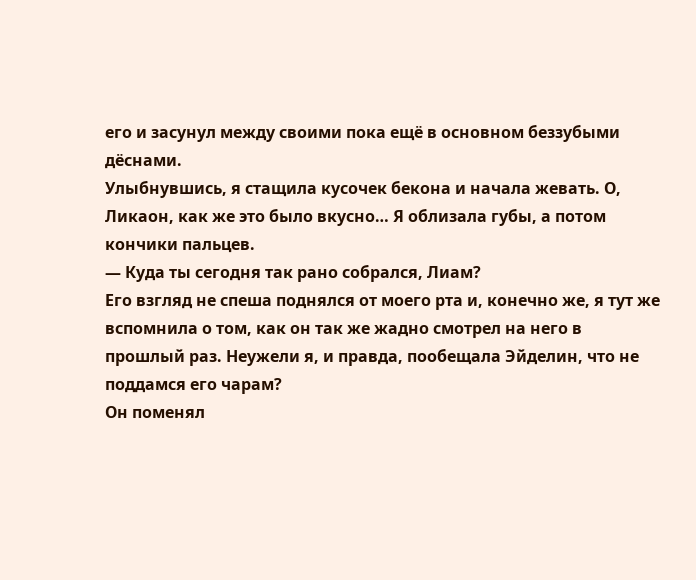его и засунул между своими пока ещё в основном беззубыми дёснами.
Улыбнувшись, я стащила кусочек бекона и начала жевать. О, Ликаон, как же это было вкусно… Я облизала губы, а потом кончики пальцев.
— Куда ты сегодня так рано собрался, Лиам?
Его взгляд не спеша поднялся от моего рта и, конечно же, я тут же вспомнила о том, как он так же жадно смотрел на него в прошлый раз. Неужели я, и правда, пообещала Эйделин, что не поддамся его чарам?
Он поменял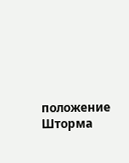положение Шторма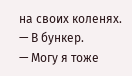на своих коленях.
— В бункер.
— Могу я тоже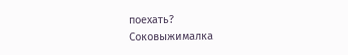поехать?
Соковыжималка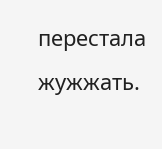перестала жужжать.